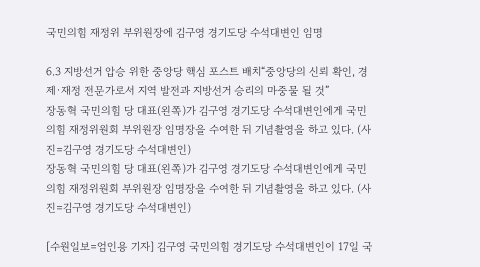국민의힘 재정위 부위원장에 김구영 경기도당 수석대변인 임명

6.3 지방선거 압승 위한 중앙당 핵심 포스트 배치“중앙당의 신뢰 확인, 경제·재정 전문가로서 지역 발전과 지방선거 승리의 마중물 될 것”
장동혁 국민의힘 당 대표(왼쪽)가 김구영 경기도당 수석대변인에게 국민의힘 재정위원회 부위원장 임명장을 수여한 뒤 기념촬영을 하고 있다. (사진=김구영 경기도당 수석대변인)
장동혁 국민의힘 당 대표(왼쪽)가 김구영 경기도당 수석대변인에게 국민의힘 재정위원회 부위원장 임명장을 수여한 뒤 기념촬영을 하고 있다. (사진=김구영 경기도당 수석대변인)

[수원일보=엄인용 기자] 김구영 국민의힘 경기도당 수석대변인이 17일 국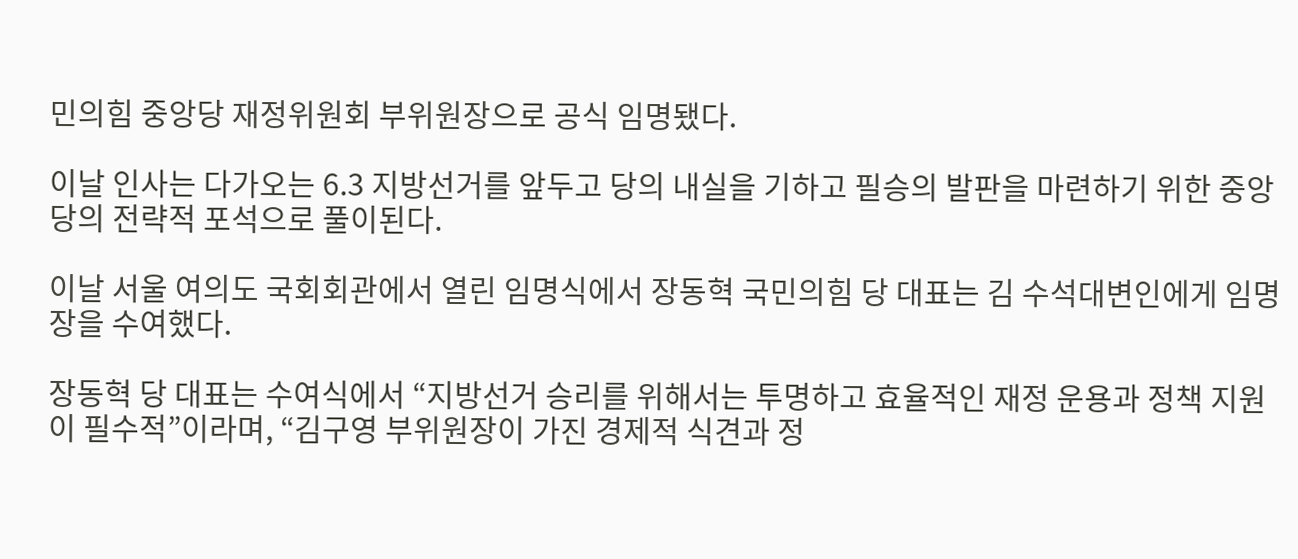민의힘 중앙당 재정위원회 부위원장으로 공식 임명됐다.

이날 인사는 다가오는 6.3 지방선거를 앞두고 당의 내실을 기하고 필승의 발판을 마련하기 위한 중앙당의 전략적 포석으로 풀이된다.

이날 서울 여의도 국회회관에서 열린 임명식에서 장동혁 국민의힘 당 대표는 김 수석대변인에게 임명장을 수여했다.

장동혁 당 대표는 수여식에서 “지방선거 승리를 위해서는 투명하고 효율적인 재정 운용과 정책 지원이 필수적”이라며, “김구영 부위원장이 가진 경제적 식견과 정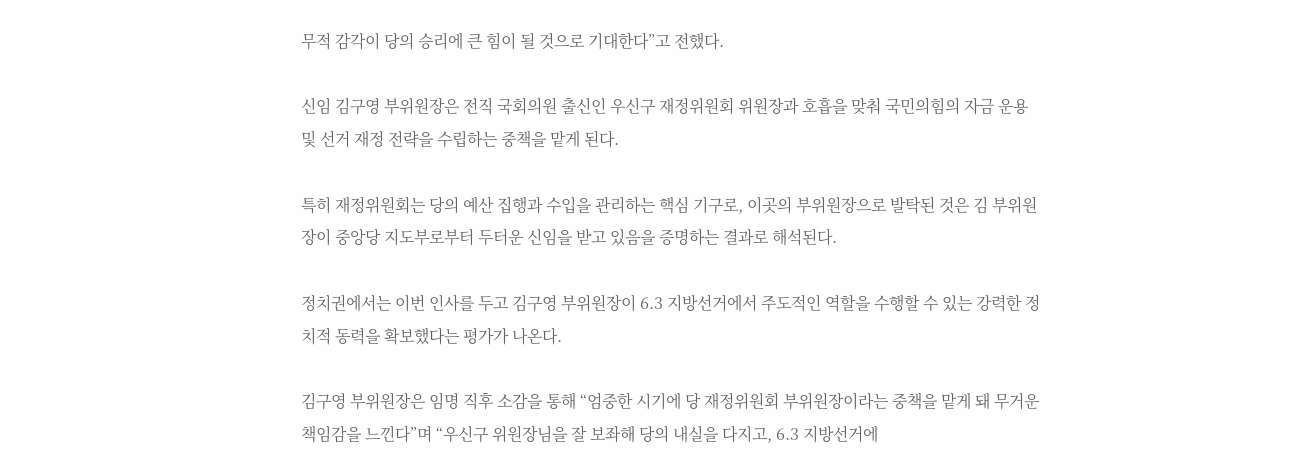무적 감각이 당의 승리에 큰 힘이 될 것으로 기대한다”고 전했다.

신임 김구영 부위원장은 전직 국회의원 출신인 우신구 재정위원회 위원장과 호흡을 맞춰 국민의힘의 자금 운용 및 선거 재정 전략을 수립하는 중책을 맡게 된다.

특히 재정위원회는 당의 예산 집행과 수입을 관리하는 핵심 기구로, 이곳의 부위원장으로 발탁된 것은 김 부위원장이 중앙당 지도부로부터 두터운 신임을 받고 있음을 증명하는 결과로 해석된다.

정치권에서는 이번 인사를 두고 김구영 부위원장이 6.3 지방선거에서 주도적인 역할을 수행할 수 있는 강력한 정치적 동력을 확보했다는 평가가 나온다.

김구영 부위원장은 임명 직후 소감을 통해 “엄중한 시기에 당 재정위원회 부위원장이라는 중책을 맡게 돼 무거운 책임감을 느낀다”며 “우신구 위원장님을 잘 보좌해 당의 내실을 다지고, 6.3 지방선거에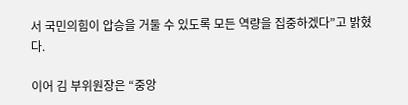서 국민의힘이 압승을 거둘 수 있도록 모든 역량을 집중하겠다”고 밝혔다.

이어 김 부위원장은 “중앙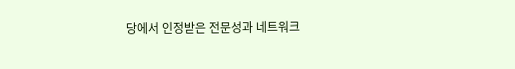당에서 인정받은 전문성과 네트워크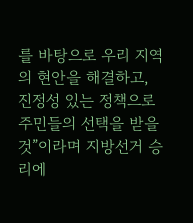를 바탕으로 우리 지역의 현안을 해결하고, 진정성 있는 정책으로 주민들의 선택을 받을 것”이라며 지방선거 승리에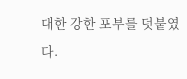대한 강한 포부를 덧붙였다.